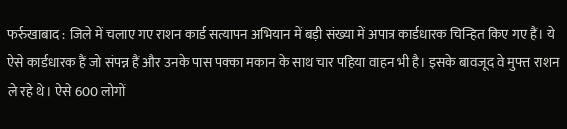फर्रुखाबाद : जिले में चलाए गए राशन कार्ड सत्यापन अभियान में बड़ी संख्या में अपात्र कार्डधारक चिन्हित किए गए हैं। ये ऐसे कार्डधारक हैं जो संपन्न हैं और उनके पास पक्का मकान के साथ चार पहिया वाहन भी है। इसके बावजूद वे मुफ्त राशन ले रहे थे। ऐसे 600 लोगों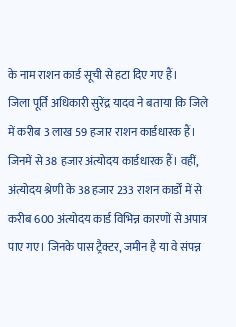के नाम राशन कार्ड सूची से हटा दिए गए हैं।
जिला पूर्ति अधिकारी सुरेंद्र यादव ने बताया कि जिले में करीब 3 लाख 59 हजार राशन कार्डधारक हैं। जिनमें से 38 हजार अंत्योदय कार्डधारक हैं। वहीं, अंत्योदय श्रेणी के 38 हजार 233 राशन कार्डों में से करीब 600 अंत्योदय कार्ड विभिन्न कारणों से अपात्र पाए गए। जिनके पास ट्रैक्टर, जमीन है या वे संपन्न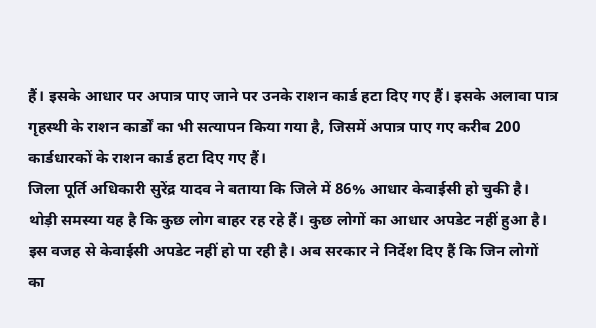हैं। इसके आधार पर अपात्र पाए जाने पर उनके राशन कार्ड हटा दिए गए हैं। इसके अलावा पात्र गृहस्थी के राशन कार्डों का भी सत्यापन किया गया है, जिसमें अपात्र पाए गए करीब 200 कार्डधारकों के राशन कार्ड हटा दिए गए हैं।
जिला पूर्ति अधिकारी सुरेंद्र यादव ने बताया कि जिले में 86% आधार केवाईसी हो चुकी है। थोड़ी समस्या यह है कि कुछ लोग बाहर रह रहे हैं। कुछ लोगों का आधार अपडेट नहीं हुआ है। इस वजह से केवाईसी अपडेट नहीं हो पा रही है। अब सरकार ने निर्देश दिए हैं कि जिन लोगों का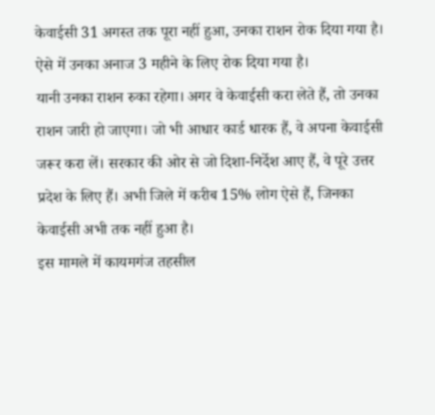केवाईसी 31 अगस्त तक पूरा नहीं हुआ, उनका राशन रोक दिया गया है। ऐसे में उनका अनाज 3 महीने के लिए रोक दिया गया है।
यानी उनका राशन रुका रहेगा। अगर वे केवाईसी करा लेते हैं, तो उनका राशन जारी हो जाएगा। जो भी आधार कार्ड धारक हैं, वे अपना केवाईसी जरूर करा लें। सरकार की ओर से जो दिशा-निर्देश आए हैं, वे पूरे उत्तर प्रदेश के लिए हैं। अभी जिले में करीब 15% लोग ऐसे हैं, जिनका केवाईसी अभी तक नहीं हुआ है।
इस मामले में कायमगंज तहसील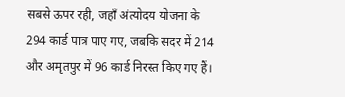सबसे ऊपर रही, जहाँ अंत्योदय योजना के 294 कार्ड पात्र पाए गए, जबकि सदर में 214 और अमृतपुर में 96 कार्ड निरस्त किए गए हैं।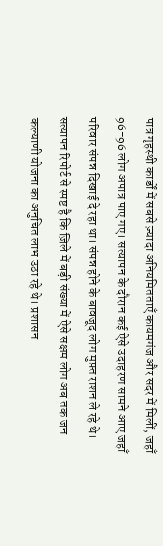पात्र गृहस्थी कार्डों में सबसे ज़्यादा अनियमितताएँ कायमगंज और सदर में मिलीं, जहाँ 96-96 लोग अपात्र पाए गए। सत्यापन के दौरान कई ऐसे उदाहरण सामने आए जहाँ परिवार संपन्न दिखाई दे रहा था। संपन्न होने के बावजूद लोग मुफ़्त राशन ले रहे थे।
सत्यापन रिपोर्ट से स्पष्ट है कि ज़िले में बड़ी संख्या में ऐसे सक्षम लोग अब तक जन कल्याणी योजना का अनुचित लाभ उठा रहे थे। प्रशासन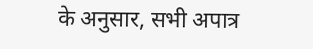के अनुसार, सभी अपात्र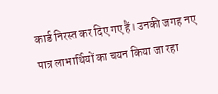कार्ड निरस्त कर दिए गए हैं। उनकी जगह नए पात्र लाभार्थियों का चयन किया जा रहा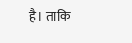है। ताकि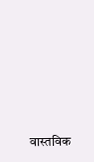वास्तविक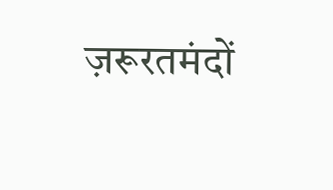ज़रूरतमंदों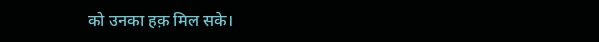को उनका हक़ मिल सके।